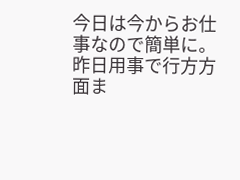今日は今からお仕事なので簡単に。昨日用事で行方方面ま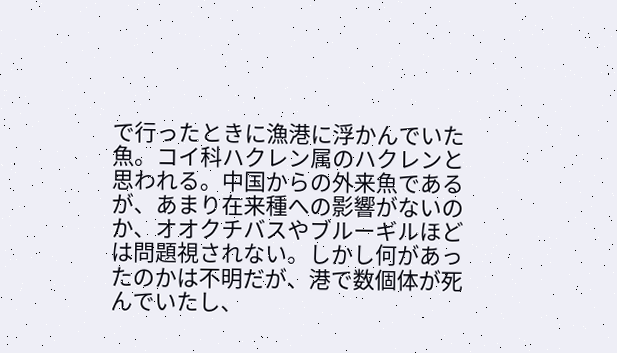で行ったときに漁港に浮かんでいた魚。コイ科ハクレン属のハクレンと思われる。中国からの外来魚であるが、あまり在来種への影響がないのか、オオクチバスやブルーギルほどは問題視されない。しかし何があったのかは不明だが、港で数個体が死んでいたし、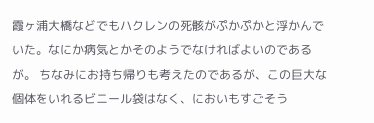霞ヶ浦大橋などでもハクレンの死骸がぷかぷかと浮かんでいた。なにか病気とかそのようでなければよいのであるが。 ちなみにお持ち帰りも考えたのであるが、この巨大な個体をいれるビニール袋はなく、においもすごそう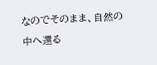なのでそのまま、自然の中へ還る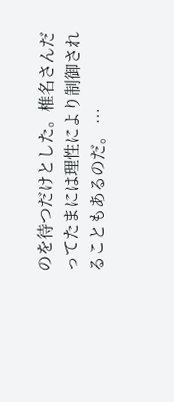のを待つだけとした。椎名さんだってたまには理性により制御されることもあるのだ。 …